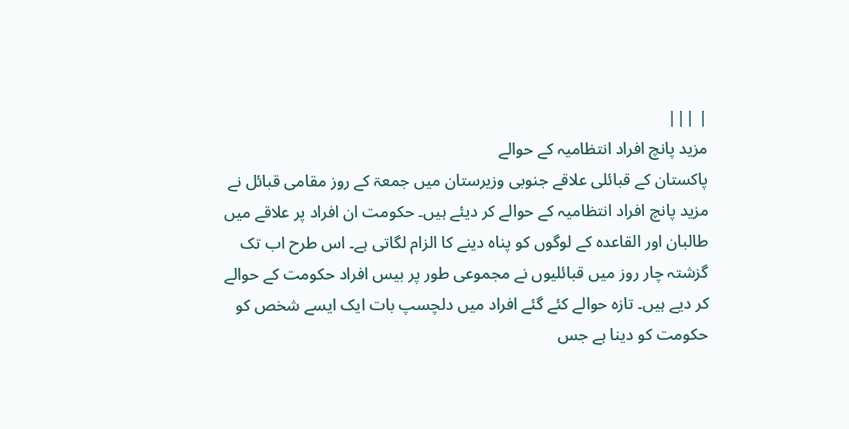| |||
مزید پانچ افراد انتظامیہ کے حوالے
پاکستان کے قبائلی علاقے جنوبی وزیرستان میں جمعۃ کے روز مقامی قبائل نے مزید پانچ افراد انتظامیہ کے حوالے کر دیئے ہیں۔ حکومت ان افراد پر علاقے میں طالبان اور القاعدہ کے لوگوں کو پناہ دینے کا الزام لگاتی ہے۔ اس طرح اب تک گزشتہ چار روز میں قبائلیوں نے مجموعی طور پر بیس افراد حکومت کے حوالے کر دیے ہیں۔ تازہ حوالے کئے گئے افراد میں دلچسپ بات ایک ایسے شخص کو حکومت کو دینا ہے جس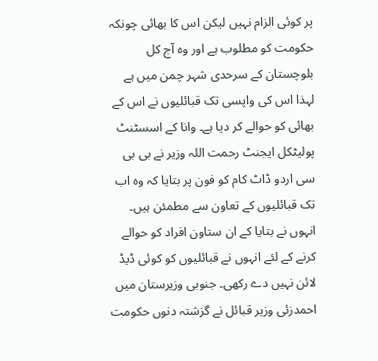پر کوئی الزام نہیں لیکن اس کا بھائی چونکہ حکومت کو مطلوب ہے اور وہ آج کل بلوچستان کے سرحدی شہر چمن میں ہے لہذا اس کی واپسی تک قبائلیوں نے اس کے بھائی کو حوالے کر دیا ہے۔ وانا کے اسسٹنٹ پولیٹکل ایجنٹ رحمت اللہ وزیر نے بی بی سی اردو ڈاٹ کام کو فون پر بتایا کہ وہ اب تک قبائلیوں کے تعاون سے مطمئن ہیں۔ انہوں نے بتایا کے ان ستاون افراد کو حوالے کرنے کے لئے انہوں نے قبائلیوں کو کوئی ڈیڈ لائن نہیں دے رکھی۔ جنوبی وزیرستان میں احمدزئی وزیر قبائل نے گزشتہ دنوں حکومت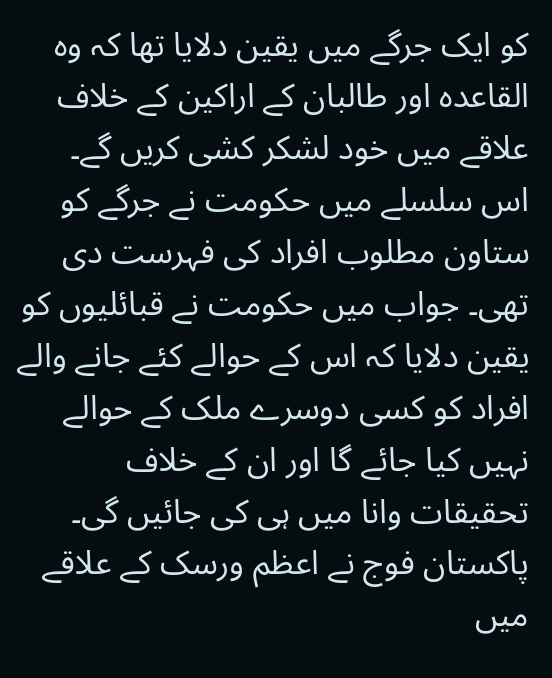کو ایک جرگے میں یقین دلایا تھا کہ وہ القاعدہ اور طالبان کے اراکین کے خلاف علاقے میں خود لشکر کشی کریں گے۔ اس سلسلے میں حکومت نے جرگے کو ستاون مطلوب افراد کی فہرست دی تھی۔ جواب میں حکومت نے قبائلیوں کو یقین دلایا کہ اس کے حوالے کئے جانے والے افراد کو کسی دوسرے ملک کے حوالے نہیں کیا جائے گا اور ان کے خلاف تحقیقات وانا میں ہی کی جائیں گی۔ پاکستان فوج نے اعظم ورسک کے علاقے میں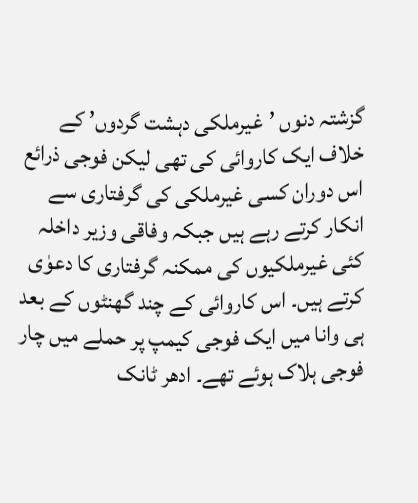گزشتہ دنوں ’غیرملکی دہشت گردوں’ کے خلاف ایک کاروائی کی تھی لیکن فوجی ذرائع اس دوران کسی غیرملکی کی گرفتاری سے انکار کرتے رہے ہیں جبکہ وفاقی وزیر داخلہ کئی غیرملکیوں کی ممکنہ گرفتاری کا دعوٰی کرتے ہیں۔ اس کاروائی کے چند گھنٹوں کے بعد ہی وانا میں ایک فوجی کیمپ پر حملے میں چار فوجی ہلاک ہوئے تھے۔ ادھر ٹانک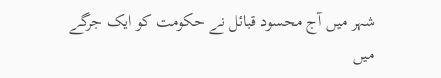شہر میں آج محسود قبائل نے حکومت کو ایک جرگے میں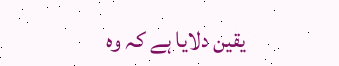یقین دلایا ہے کہ وہ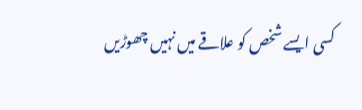کسی ایسے شخص کو علاقے میں نہیں چھوڑیں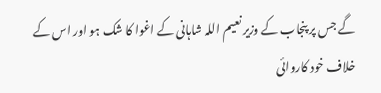گے جس پر پنجاب کے وزیر نعیم اللہ شاہانی کے اغوا کا شک ہو اور اس کے خلاف خود کاروائی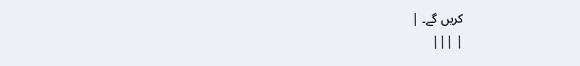کریں گے۔ |
| |||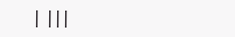| |||